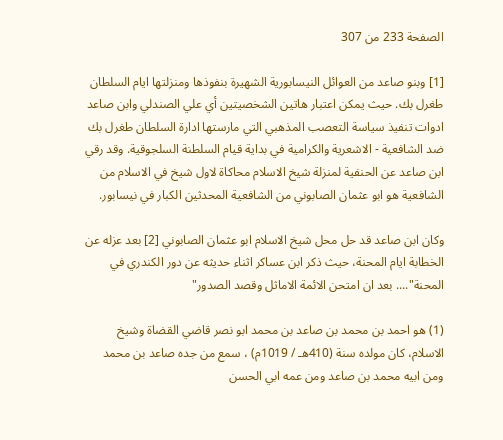الصفحة 233 من 307

[1] وبنو صاعد من العوائل النيسابورية الشهيرة بنفوذها ومنزلتها ايام السلطان طغرل بك. حيث يمكن اعتبار هاتين الشخصيتين أي علي الصندلي وابن صاعد ادوات تنفيذ سياسة التعصب المذهبي التي مارستها ادارة السلطان طغرل بك ضد الشافعية - الاشعرية والكرامية في بداية قيام السلطنة السلجوقية. وقد رقي ابن صاعد عن الحنفية لمنزلة شيخ الاسلام محاكاة لاول شيخ في الاسلام من الشافعية هو ابو عثمان الصابوني من الشافعية المحدثين الكبار في نيسابور.

وكان ابن صاعد قد حل محل شيخ الاسلام ابو عثمان الصابوني [2] بعد عزله عن الخطابة ايام المحنة، حيث ذكر ابن عساكر اثناء حديثه عن دور الكندري في المحنة".... بعد ان امتحن الائمة الاماثل وقصد الصدور"

(1) هو احمد بن محمد بن صاعد بن محمد ابو نصر قاضي القضاة وشيخ الاسلام، كان مولده سنة (410هـ / 1019م) ، سمع من جده صاعد بن محمد ومن ابيه محمد بن صاعد ومن عمه ابي الحسن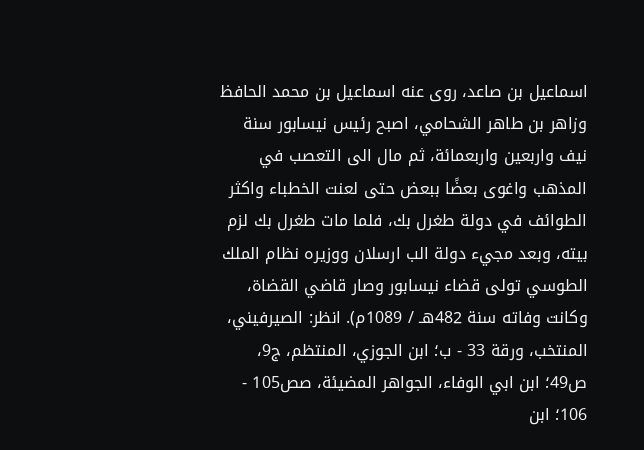اسماعيل بن صاعد، روى عنه اسماعيل بن محمد الحافظ وزاهر بن طاهر الشحامي، اصبح رئيس نيسابور سنة نيف واربعين واربعمائة، ثم مال الى التعصب في المذهب واغوى بعضًا ببعض حتى لعنت الخطباء واكثر الطوائف في دولة طغرل بك، فلما مات طغرل بك لزم بيته، وبعد مجيء دولة الب ارسلان ووزيره نظام الملك الطوسي تولى قضاء نيسابور وصار قاضي القضاة، وكانت وفاته سنة 482هـ / 1089م). انظر: الصيرفيني، المنتخب، ورقة 33 - ب؛ ابن الجوزي، المنتظم، ج9، ص49؛ ابن ابي الوفاء، الجواهر المضيئة، صص105 - 106؛ ابن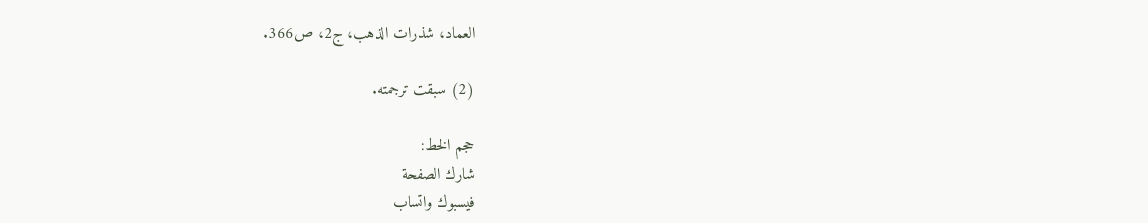العماد، شذرات الذهب، ج2، ص366.

(2) سبقت ترجمته.

حجم الخط:
شارك الصفحة
فيسبوك واتساب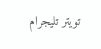تويتر تليجرام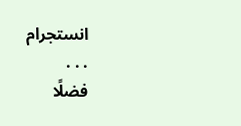انستجرام
. . .
فضلًا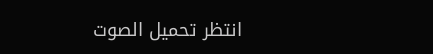انتظر تحميل الصوت